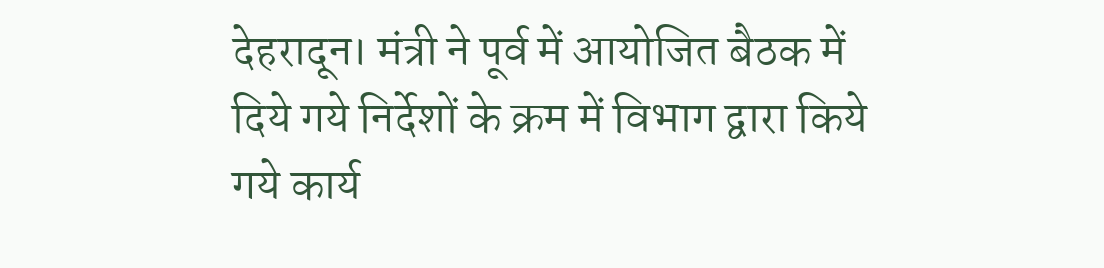देहरादून। मंत्री ने पूर्व में आयोजित बैठक में दिये गये निर्देशों के क्रम में विभाग द्वारा किये गये कार्य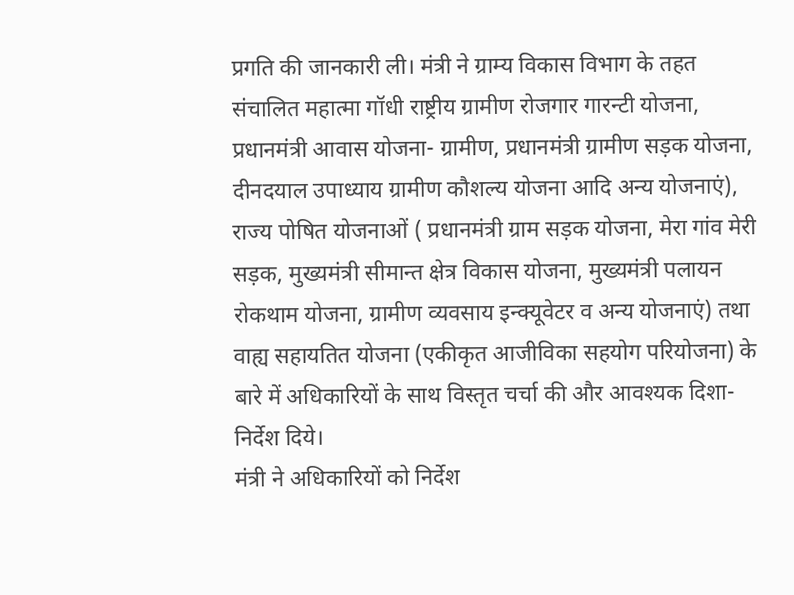प्रगति की जानकारी ली। मंत्री ने ग्राम्य विकास विभाग के तहत संचालित महात्मा गॉधी राष्ट्रीय ग्रामीण रोजगार गारन्टी योजना, प्रधानमंत्री आवास योजना- ग्रामीण, प्रधानमंत्री ग्रामीण सड़क योजना, दीनदयाल उपाध्याय ग्रामीण कौशल्य योजना आदि अन्य योजनाएं), राज्य पोषित योजनाओं ( प्रधानमंत्री ग्राम सड़क योजना, मेरा गांव मेरी सड़क, मुख्यमंत्री सीमान्त क्षेत्र विकास योजना, मुख्यमंत्री पलायन रोकथाम योजना, ग्रामीण व्यवसाय इन्क्यूवेटर व अन्य योजनाएं) तथा वाह्य सहायतित योजना (एकीकृत आजीविका सहयोग परियोजना) के बारे में अधिकारियों के साथ विस्तृत चर्चा की और आवश्यक दिशा-निर्देश दिये।
मंत्री ने अधिकारियों को निर्देश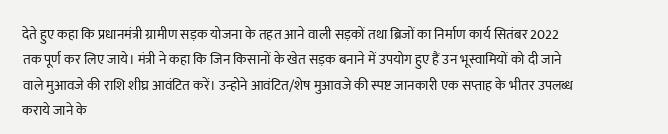देते हुए कहा कि प्रधानमंत्री ग्रामीण सड़क योजना के तहत आने वाली सड़कों तथा ब्रिजों का निर्माण कार्य सितंबर 2022 तक पूर्ण कर लिए जाये। मंत्री ने कहा कि जिन किसानों के खेत सड़क बनाने में उपयोग हुए हैं उन भूस्वामियों को दी जाने वाले मुआवजे की राशि शीघ्र आवंटित करें। उन्होने आवंटित/शेष मुआवजे की स्पष्ट जानकारी एक सप्ताह के भीतर उपलब्ध कराये जाने के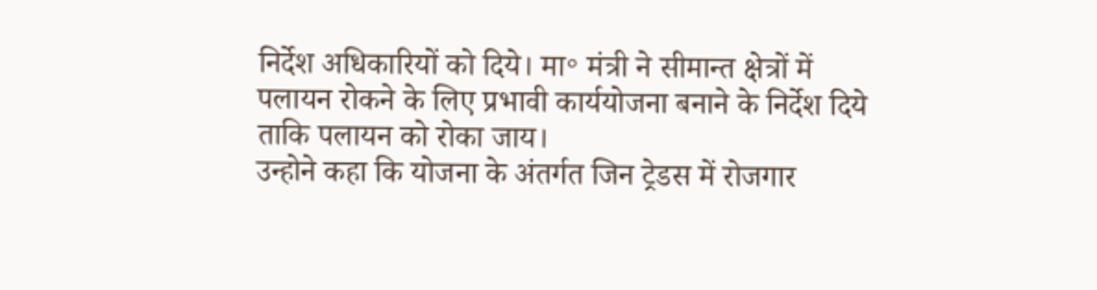निर्देश अधिकारियों को दिये। मा॰ मंत्री ने सीमान्त क्षेत्रों में पलायन रोकने के लिए प्रभावी कार्ययोजना बनाने के निर्देश दिये ताकि पलायन को रोका जाय।
उन्होने कहा कि योजना के अंतर्गत जिन ट्रेडस में रोजगार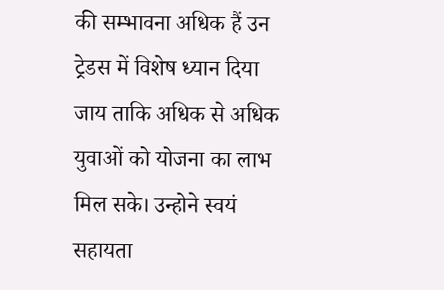की सम्भावना अधिक हैं उन ट्रेडस में विशेष ध्यान दिया जाय ताकि अधिक से अधिक युवाओं को योजना का लाभ मिल सके। उन्होने स्वयं सहायता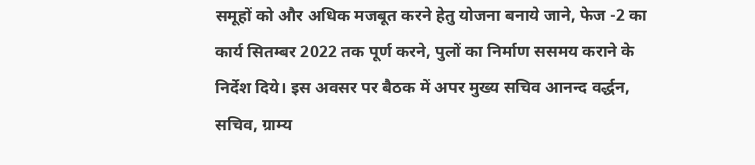समूहों को और अधिक मजबूत करने हेतु योजना बनाये जाने, फेज -2 का कार्य सितम्बर 2022 तक पूर्ण करने, पुलों का निर्माण ससमय कराने के निर्देश दिये। इस अवसर पर बैठक में अपर मुख्य सचिव आनन्द वर्द्धन, सचिव, ग्राम्य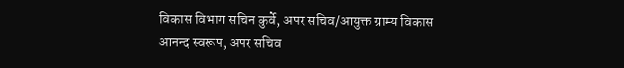विकास विभाग सचिन कुर्वे, अपर सचिव/आयुक्त ग्राम्य विकास आनन्द स्वरूप, अपर सचिव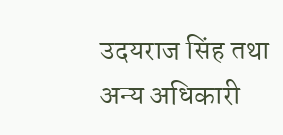उदयराज सिंह तथा अन्य अधिकारी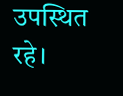उपस्थित रहे।